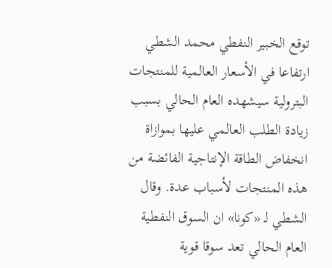توقع الخبير النفطي محمد الشطي ارتفاعا في الأسعار العالمية للمنتجات البترولية سيشهده العام الحالي بسبب زيادة الطلب العالمي عليها بموازاة انخفاض الطاقة الإنتاجية الفائضة من هذه المنتجات لأسباب عدة. وقال الشطي لـ «كونا» ان السوق النفطية العام الحالي تعد سوقا قوية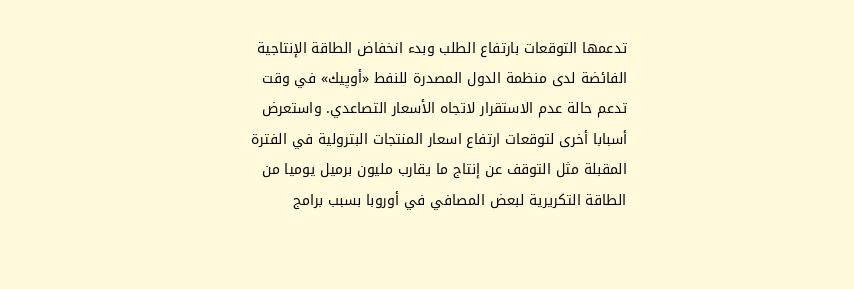تدعمها التوقعات بارتفاع الطلب وبدء انخفاض الطاقة الإنتاجية الفائضة لدى منظمة الدول المصدرة للنفط «أوپيك» في وقت تدعم حالة عدم الاستقرار لاتجاه الأسعار التصاعدي. واستعرض أسبابا أخرى لتوقعات ارتفاع اسعار المنتجات البترولية في الفترة المقبلة مثل التوقف عن إنتاج ما يقارب مليون برميل يوميا من الطاقة التكريرية لبعض المصافي في أوروبا بسبب برامج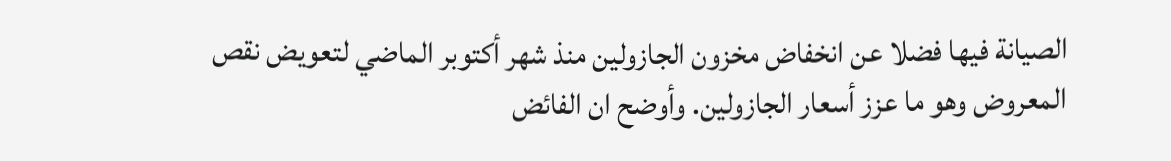الصيانة فيها فضلا عن انخفاض مخزون الجازولين منذ شهر أكتوبر الماضي لتعويض نقص المعروض وهو ما عزز أسعار الجازولين. وأوضح ان الفائض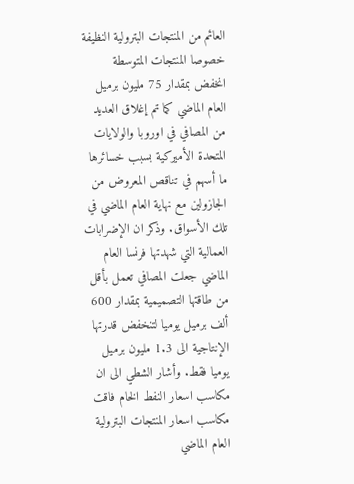العائم من المنتجات البترولية النظيفة خصوصا المنتجات المتوسطة انخفض بمقدار 75 مليون برميل العام الماضي كما تم إغلاق العديد من المصافي في اوروبا والولايات المتحدة الأميركية بسبب خسائرها ما أسهم في تناقص المعروض من الجازولين مع نهاية العام الماضي في تلك الأسواق. وذكر ان الإضرابات العمالية التي شهدتها فرنسا العام الماضي جعلت المصافي تعمل بأقل من طاقتها التصميمية بمقدار 600 ألف برميل يوميا لتنخفض قدرتها الإنتاجية الى 1.3 مليون برميل يوميا فقط. وأشار الشطي الى ان مكاسب اسعار النفط الخام فاقت مكاسب اسعار المنتجات البترولية العام الماضي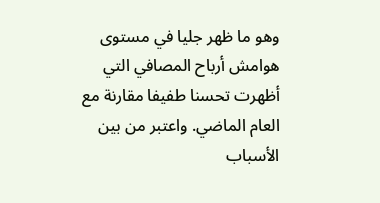وهو ما ظهر جليا في مستوى هوامش أرباح المصافي التي أظهرت تحسنا طفيفا مقارنة مع العام الماضي. واعتبر من بين الأسباب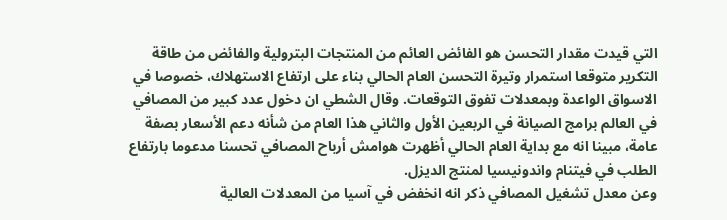التي قيدت مقدار التحسن هو الفائض العائم من المنتجات البترولية والفائض من طاقة التكرير متوقعا استمرار وتيرة التحسن العام الحالي بناء على ارتفاع الاستهلاك، خصوصا في الاسواق الواعدة وبمعدلات تفوق التوقعات. وقال الشطي ان دخول عدد كبير من المصافي في العالم برامج الصيانة في الربعين الأول والثاني هذا العام من شأنه دعم الأسعار بصفة عامة، مبينا انه مع بداية العام الحالي أظهرت هوامش أرباح المصافي تحسنا مدعوما بارتفاع الطلب في فيتنام واندونيسيا لمنتج الديزل.
وعن معدل تشغيل المصافي ذكر انه انخفض في آسيا من المعدلات العالية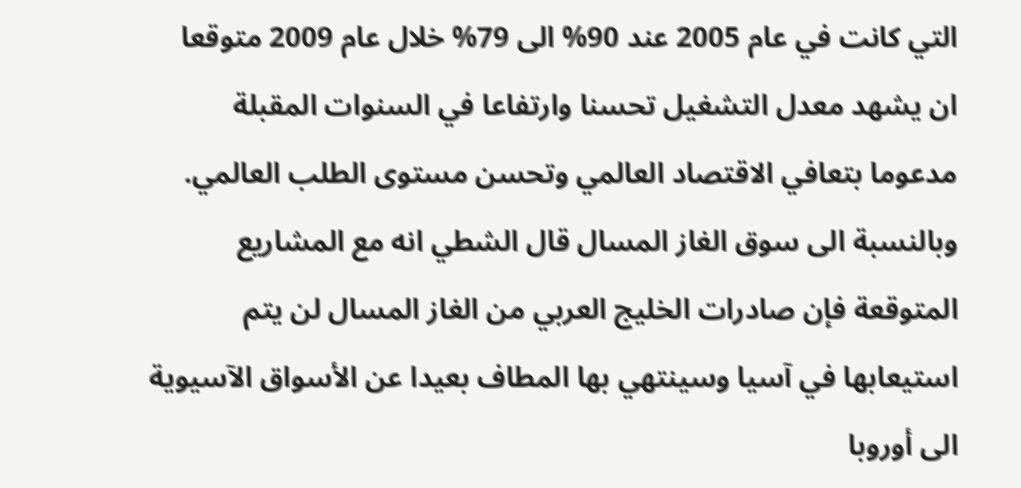التي كانت في عام 2005 عند 90% الى 79% خلال عام 2009 متوقعا ان يشهد معدل التشغيل تحسنا وارتفاعا في السنوات المقبلة مدعوما بتعافي الاقتصاد العالمي وتحسن مستوى الطلب العالمي. وبالنسبة الى سوق الغاز المسال قال الشطي انه مع المشاريع المتوقعة فإن صادرات الخليج العربي من الغاز المسال لن يتم استيعابها في آسيا وسينتهي بها المطاف بعيدا عن الأسواق الآسيوية الى أوروبا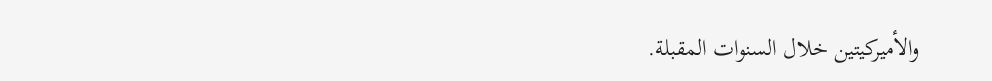والأميركيتين خلال السنوات المقبلة.